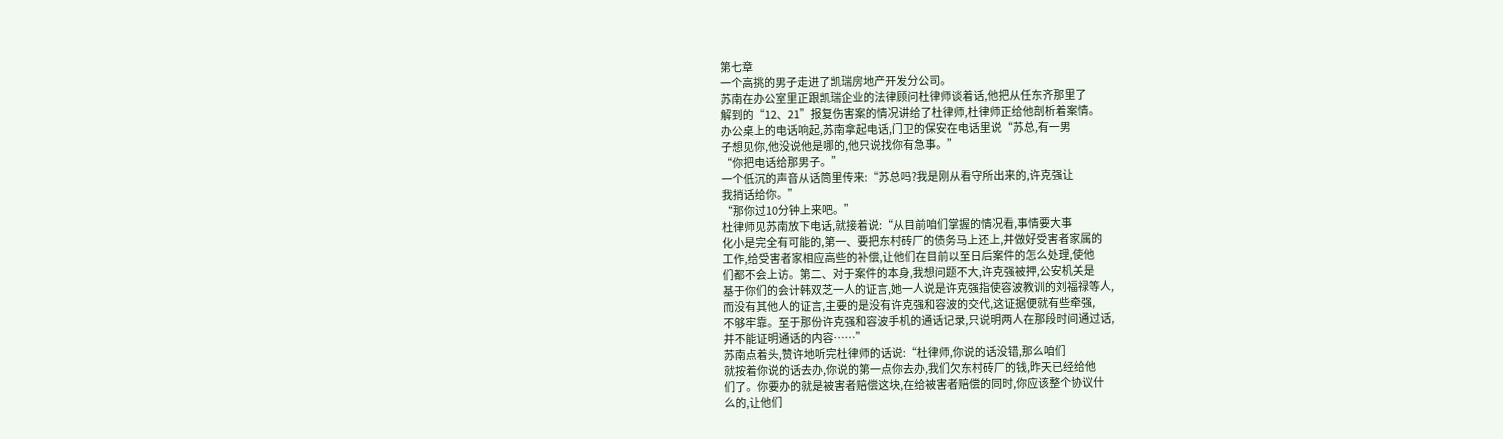第七章
一个高挑的男子走进了凯瑞房地产开发分公司。
苏南在办公室里正跟凯瑞企业的法律顾问杜律师谈着话,他把从任东齐那里了
解到的“12、21”报复伤害案的情况讲给了杜律师,杜律师正给他剖析着案情。
办公桌上的电话响起,苏南拿起电话,门卫的保安在电话里说“苏总,有一男
子想见你,他没说他是哪的,他只说找你有急事。”
“你把电话给那男子。”
一个低沉的声音从话筒里传来:“苏总吗?我是刚从看守所出来的,许克强让
我捎话给你。”
“那你过10分钟上来吧。”
杜律师见苏南放下电话,就接着说:“从目前咱们掌握的情况看,事情要大事
化小是完全有可能的,第一、要把东村砖厂的债务马上还上,并做好受害者家属的
工作,给受害者家相应高些的补偿,让他们在目前以至日后案件的怎么处理,使他
们都不会上访。第二、对于案件的本身,我想问题不大,许克强被押,公安机关是
基于你们的会计韩双芝一人的证言,她一人说是许克强指使容波教训的刘福禄等人,
而没有其他人的证言,主要的是没有许克强和容波的交代,这证据便就有些牵强,
不够牢靠。至于那份许克强和容波手机的通话记录,只说明两人在那段时间通过话,
并不能证明通话的内容……”
苏南点着头,赞许地听完杜律师的话说:“杜律师,你说的话没错,那么咱们
就按着你说的话去办,你说的第一点你去办,我们欠东村砖厂的钱,昨天已经给他
们了。你要办的就是被害者赔偿这块,在给被害者赔偿的同时,你应该整个协议什
么的,让他们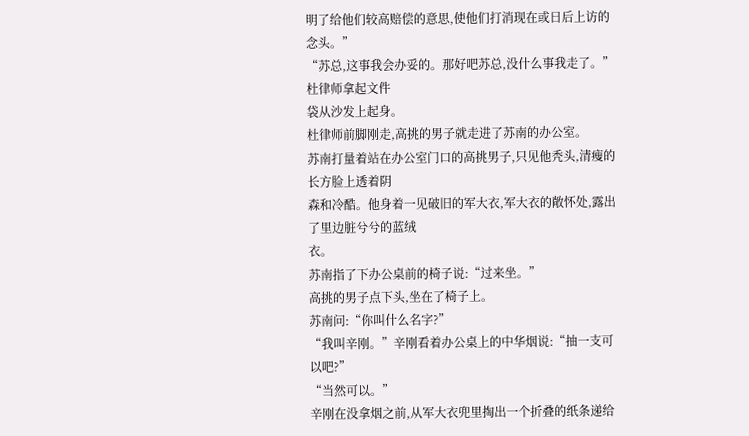明了给他们较高赔偿的意思,使他们打消现在或日后上访的念头。”
“苏总,这事我会办妥的。那好吧苏总,没什么事我走了。”杜律师拿起文件
袋从沙发上起身。
杜律师前脚刚走,高挑的男子就走进了苏南的办公室。
苏南打量着站在办公室门口的高挑男子,只见他秃头,清瘦的长方脸上透着阴
森和冷酷。他身着一见破旧的军大衣,军大衣的敞怀处,露出了里边脏兮兮的蓝绒
衣。
苏南指了下办公桌前的椅子说:“过来坐。”
高挑的男子点下头,坐在了椅子上。
苏南问:“你叫什么名字?”
“我叫辛刚。”辛刚看着办公桌上的中华烟说:“抽一支可以吧?”
“当然可以。”
辛刚在没拿烟之前,从军大衣兜里掏出一个折叠的纸条递给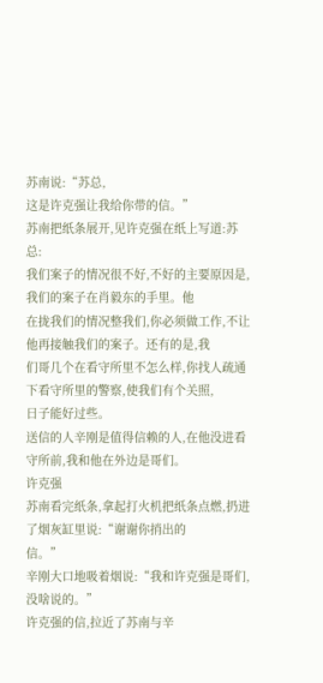苏南说:“苏总,
这是许克强让我给你带的信。”
苏南把纸条展开,见许克强在纸上写道:苏总:
我们案子的情况很不好,不好的主要原因是,我们的案子在肖毅东的手里。他
在拢我们的情况整我们,你必须做工作,不让他再接触我们的案子。还有的是,我
们哥几个在看守所里不怎么样,你找人疏通下看守所里的警察,使我们有个关照,
日子能好过些。
送信的人辛刚是值得信赖的人,在他没进看守所前,我和他在外边是哥们。
许克强
苏南看完纸条,拿起打火机把纸条点燃,扔进了烟灰缸里说:“谢谢你捎出的
信。”
辛刚大口地吸着烟说:“我和许克强是哥们,没啥说的。”
许克强的信,拉近了苏南与辛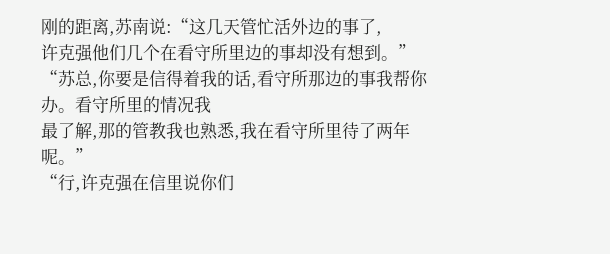刚的距离,苏南说:“这几天管忙活外边的事了,
许克强他们几个在看守所里边的事却没有想到。”
“苏总,你要是信得着我的话,看守所那边的事我帮你办。看守所里的情况我
最了解,那的管教我也熟悉,我在看守所里待了两年呢。”
“行,许克强在信里说你们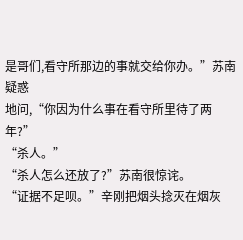是哥们,看守所那边的事就交给你办。”苏南疑惑
地问,“你因为什么事在看守所里待了两年?”
“杀人。”
“杀人怎么还放了?”苏南很惊诧。
“证据不足呗。”辛刚把烟头捻灭在烟灰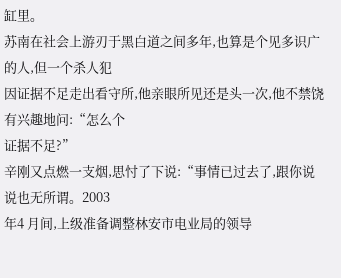缸里。
苏南在社会上游刃于黑白道之间多年,也算是个见多识广的人,但一个杀人犯
因证据不足走出看守所,他亲眼所见还是头一次,他不禁饶有兴趣地问:“怎么个
证据不足?”
辛刚又点燃一支烟,思忖了下说:“事情已过去了,跟你说说也无所谓。2003
年4 月间,上级准备调整林安市电业局的领导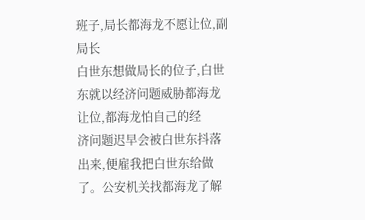班子,局长都海龙不愿让位,副局长
白世东想做局长的位子,白世东就以经济问题威胁都海龙让位,都海龙怕自己的经
济问题迟早会被白世东抖落出来,便雇我把白世东给做了。公安机关找都海龙了解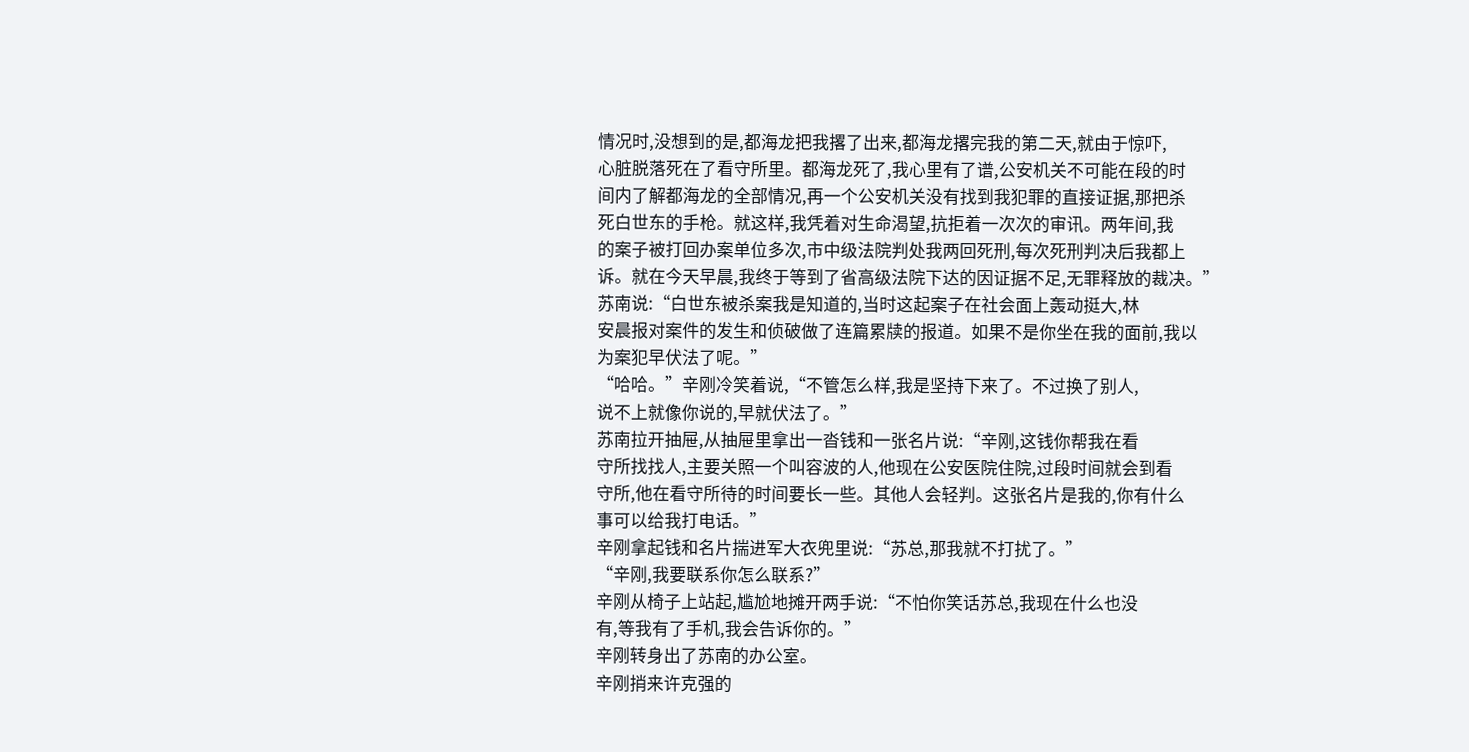情况时,没想到的是,都海龙把我撂了出来,都海龙撂完我的第二天,就由于惊吓,
心脏脱落死在了看守所里。都海龙死了,我心里有了谱,公安机关不可能在段的时
间内了解都海龙的全部情况,再一个公安机关没有找到我犯罪的直接证据,那把杀
死白世东的手枪。就这样,我凭着对生命渴望,抗拒着一次次的审讯。两年间,我
的案子被打回办案单位多次,市中级法院判处我两回死刑,每次死刑判决后我都上
诉。就在今天早晨,我终于等到了省高级法院下达的因证据不足,无罪释放的裁决。”
苏南说:“白世东被杀案我是知道的,当时这起案子在社会面上轰动挺大,林
安晨报对案件的发生和侦破做了连篇累牍的报道。如果不是你坐在我的面前,我以
为案犯早伏法了呢。”
“哈哈。”辛刚冷笑着说,“不管怎么样,我是坚持下来了。不过换了别人,
说不上就像你说的,早就伏法了。”
苏南拉开抽屉,从抽屉里拿出一沓钱和一张名片说:“辛刚,这钱你帮我在看
守所找找人,主要关照一个叫容波的人,他现在公安医院住院,过段时间就会到看
守所,他在看守所待的时间要长一些。其他人会轻判。这张名片是我的,你有什么
事可以给我打电话。”
辛刚拿起钱和名片揣进军大衣兜里说:“苏总,那我就不打扰了。”
“辛刚,我要联系你怎么联系?”
辛刚从椅子上站起,尴尬地摊开两手说:“不怕你笑话苏总,我现在什么也没
有,等我有了手机,我会告诉你的。”
辛刚转身出了苏南的办公室。
辛刚捎来许克强的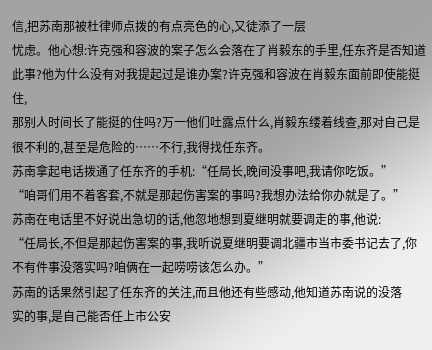信,把苏南那被杜律师点拨的有点亮色的心,又徒添了一层
忧虑。他心想:许克强和容波的案子怎么会落在了肖毅东的手里,任东齐是否知道
此事?他为什么没有对我提起过是谁办案?许克强和容波在肖毅东面前即使能挺住,
那别人时间长了能挺的住吗?万一他们吐露点什么,肖毅东缕着线查,那对自己是
很不利的,甚至是危险的……不行,我得找任东齐。
苏南拿起电话拨通了任东齐的手机:“任局长,晚间没事吧,我请你吃饭。”
“咱哥们用不着客套,不就是那起伤害案的事吗?我想办法给你办就是了。”
苏南在电话里不好说出急切的话,他忽地想到夏继明就要调走的事,他说:
“任局长,不但是那起伤害案的事,我听说夏继明要调北疆市当市委书记去了,你
不有件事没落实吗?咱俩在一起唠唠该怎么办。”
苏南的话果然引起了任东齐的关注,而且他还有些感动,他知道苏南说的没落
实的事,是自己能否任上市公安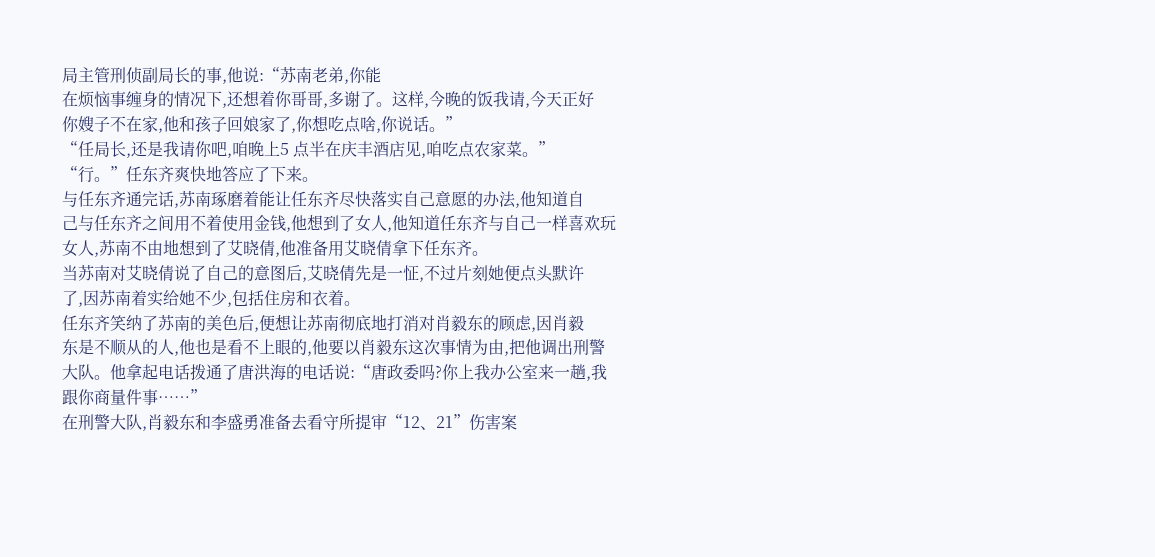局主管刑侦副局长的事,他说:“苏南老弟,你能
在烦恼事缠身的情况下,还想着你哥哥,多谢了。这样,今晚的饭我请,今天正好
你嫂子不在家,他和孩子回娘家了,你想吃点啥,你说话。”
“任局长,还是我请你吧,咱晚上5 点半在庆丰酒店见,咱吃点农家菜。”
“行。”任东齐爽快地答应了下来。
与任东齐通完话,苏南琢磨着能让任东齐尽快落实自己意愿的办法,他知道自
己与任东齐之间用不着使用金钱,他想到了女人,他知道任东齐与自己一样喜欢玩
女人,苏南不由地想到了艾晓倩,他准备用艾晓倩拿下任东齐。
当苏南对艾晓倩说了自己的意图后,艾晓倩先是一怔,不过片刻她便点头默许
了,因苏南着实给她不少,包括住房和衣着。
任东齐笑纳了苏南的美色后,便想让苏南彻底地打消对肖毅东的顾虑,因肖毅
东是不顺从的人,他也是看不上眼的,他要以肖毅东这次事情为由,把他调出刑警
大队。他拿起电话拨通了唐洪海的电话说:“唐政委吗?你上我办公室来一趟,我
跟你商量件事……”
在刑警大队,肖毅东和李盛勇准备去看守所提审“12、21”伤害案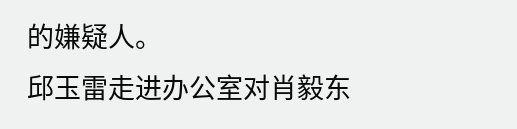的嫌疑人。
邱玉雷走进办公室对肖毅东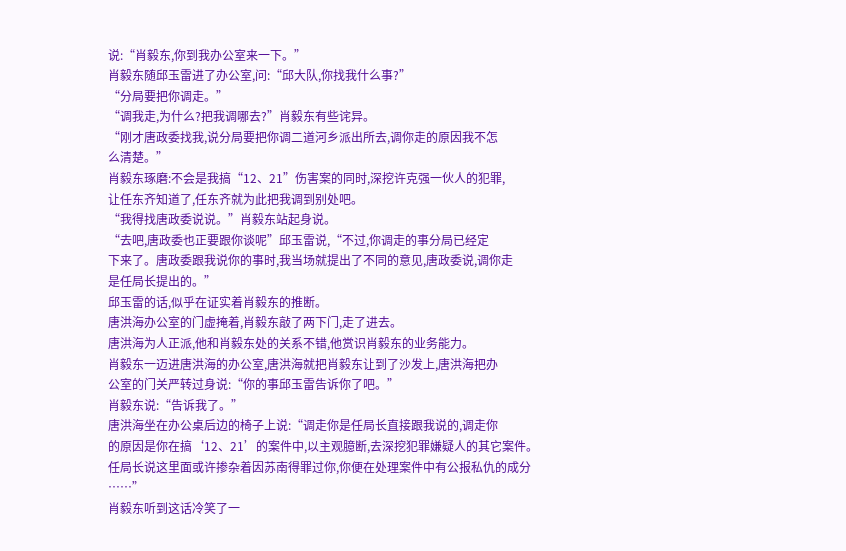说:“肖毅东,你到我办公室来一下。”
肖毅东随邱玉雷进了办公室,问:“邱大队,你找我什么事?”
“分局要把你调走。”
“调我走,为什么?把我调哪去?”肖毅东有些诧异。
“刚才唐政委找我,说分局要把你调二道河乡派出所去,调你走的原因我不怎
么清楚。”
肖毅东琢磨:不会是我搞“12、21”伤害案的同时,深挖许克强一伙人的犯罪,
让任东齐知道了,任东齐就为此把我调到别处吧。
“我得找唐政委说说。”肖毅东站起身说。
“去吧,唐政委也正要跟你谈呢”邱玉雷说,“不过,你调走的事分局已经定
下来了。唐政委跟我说你的事时,我当场就提出了不同的意见,唐政委说,调你走
是任局长提出的。”
邱玉雷的话,似乎在证实着肖毅东的推断。
唐洪海办公室的门虚掩着,肖毅东敲了两下门,走了进去。
唐洪海为人正派,他和肖毅东处的关系不错,他赏识肖毅东的业务能力。
肖毅东一迈进唐洪海的办公室,唐洪海就把肖毅东让到了沙发上,唐洪海把办
公室的门关严转过身说:“你的事邱玉雷告诉你了吧。”
肖毅东说:“告诉我了。”
唐洪海坐在办公桌后边的椅子上说:“调走你是任局长直接跟我说的,调走你
的原因是你在搞‘12、21’的案件中,以主观臆断,去深挖犯罪嫌疑人的其它案件。
任局长说这里面或许掺杂着因苏南得罪过你,你便在处理案件中有公报私仇的成分
……”
肖毅东听到这话冷笑了一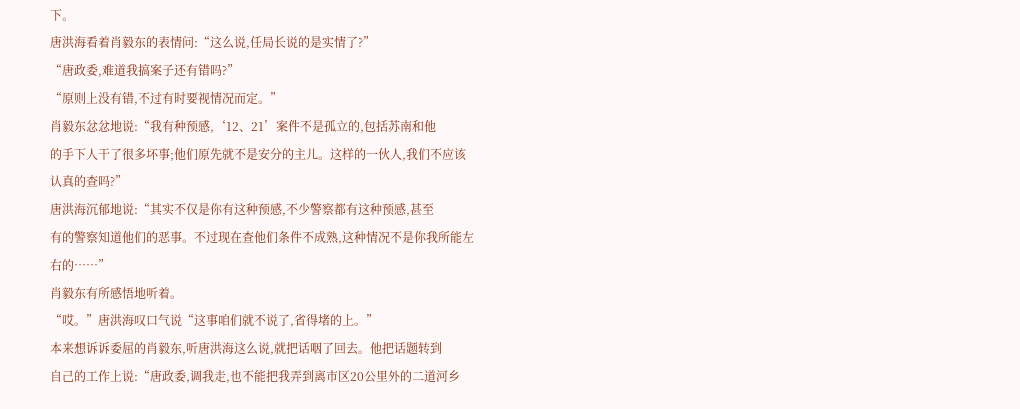下。
唐洪海看着肖毅东的表情问:“这么说,任局长说的是实情了?”
“唐政委,难道我搞案子还有错吗?”
“原则上没有错,不过有时要视情况而定。”
肖毅东忿忿地说:“我有种预感,‘12、21’案件不是孤立的,包括苏南和他
的手下人干了很多坏事;他们原先就不是安分的主儿。这样的一伙人,我们不应该
认真的查吗?”
唐洪海沉郁地说:“其实不仅是你有这种预感,不少警察都有这种预感,甚至
有的警察知道他们的恶事。不过现在查他们条件不成熟,这种情况不是你我所能左
右的……”
肖毅东有所感悟地听着。
“哎。”唐洪海叹口气说“这事咱们就不说了,省得堵的上。”
本来想诉诉委屈的肖毅东,听唐洪海这么说,就把话咽了回去。他把话题转到
自己的工作上说:“唐政委,调我走,也不能把我弄到离市区20公里外的二道河乡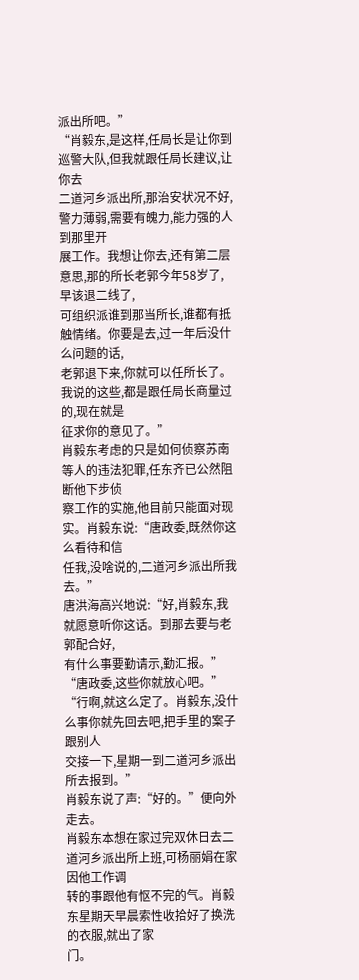派出所吧。”
“肖毅东,是这样,任局长是让你到巡警大队,但我就跟任局长建议,让你去
二道河乡派出所,那治安状况不好,警力薄弱,需要有魄力,能力强的人到那里开
展工作。我想让你去,还有第二层意思,那的所长老郭今年58岁了,早该退二线了,
可组织派谁到那当所长,谁都有抵触情绪。你要是去,过一年后没什么问题的话,
老郭退下来,你就可以任所长了。我说的这些,都是跟任局长商量过的,现在就是
征求你的意见了。”
肖毅东考虑的只是如何侦察苏南等人的违法犯罪,任东齐已公然阻断他下步侦
察工作的实施,他目前只能面对现实。肖毅东说:“唐政委,既然你这么看待和信
任我,没啥说的,二道河乡派出所我去。”
唐洪海高兴地说:“好,肖毅东,我就愿意听你这话。到那去要与老郭配合好,
有什么事要勤请示,勤汇报。”
“唐政委,这些你就放心吧。”
“行啊,就这么定了。肖毅东,没什么事你就先回去吧,把手里的案子跟别人
交接一下,星期一到二道河乡派出所去报到。”
肖毅东说了声:“好的。”便向外走去。
肖毅东本想在家过完双休日去二道河乡派出所上班,可杨丽娟在家因他工作调
转的事跟他有怄不完的气。肖毅东星期天早晨索性收拾好了换洗的衣服,就出了家
门。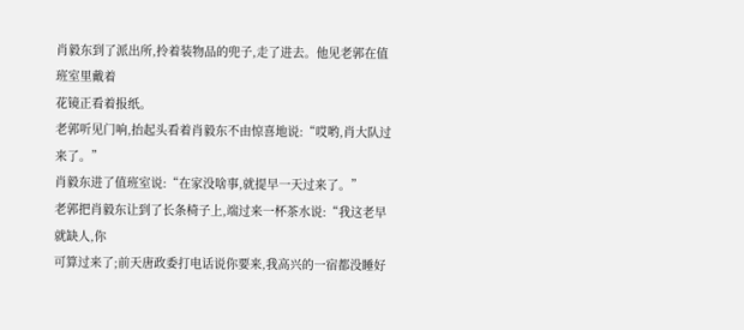肖毅东到了派出所,拎着装物品的兜子,走了进去。他见老郭在值班室里戴着
花镜正看着报纸。
老郭听见门响,抬起头看着肖毅东不由惊喜地说:“哎哟,肖大队过来了。”
肖毅东进了值班室说:“在家没啥事,就提早一天过来了。”
老郭把肖毅东让到了长条椅子上,端过来一杯茶水说:“我这老早就缺人,你
可算过来了;前天唐政委打电话说你要来,我高兴的一宿都没睡好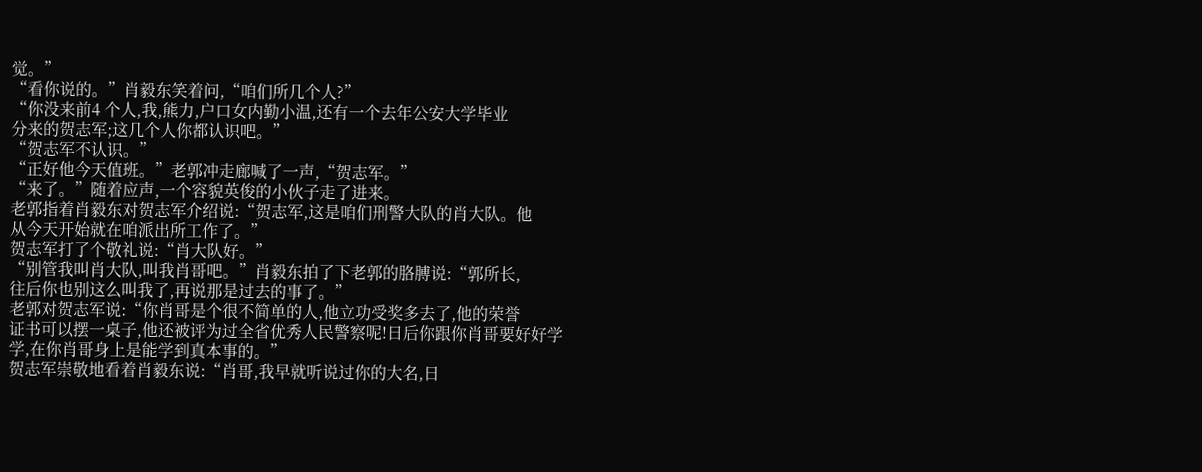觉。”
“看你说的。”肖毅东笑着问,“咱们所几个人?”
“你没来前4 个人,我,熊力,户口女内勤小温,还有一个去年公安大学毕业
分来的贺志军;这几个人你都认识吧。”
“贺志军不认识。”
“正好他今天值班。”老郭冲走廊喊了一声,“贺志军。”
“来了。”随着应声,一个容貌英俊的小伙子走了进来。
老郭指着肖毅东对贺志军介绍说:“贺志军,这是咱们刑警大队的肖大队。他
从今天开始就在咱派出所工作了。”
贺志军打了个敬礼说:“肖大队好。”
“别管我叫肖大队,叫我肖哥吧。”肖毅东拍了下老郭的胳膊说:“郭所长,
往后你也别这么叫我了,再说那是过去的事了。”
老郭对贺志军说:“你肖哥是个很不简单的人,他立功受奖多去了,他的荣誉
证书可以摆一桌子,他还被评为过全省优秀人民警察呢!日后你跟你肖哥要好好学
学,在你肖哥身上是能学到真本事的。”
贺志军崇敬地看着肖毅东说:“肖哥,我早就听说过你的大名,日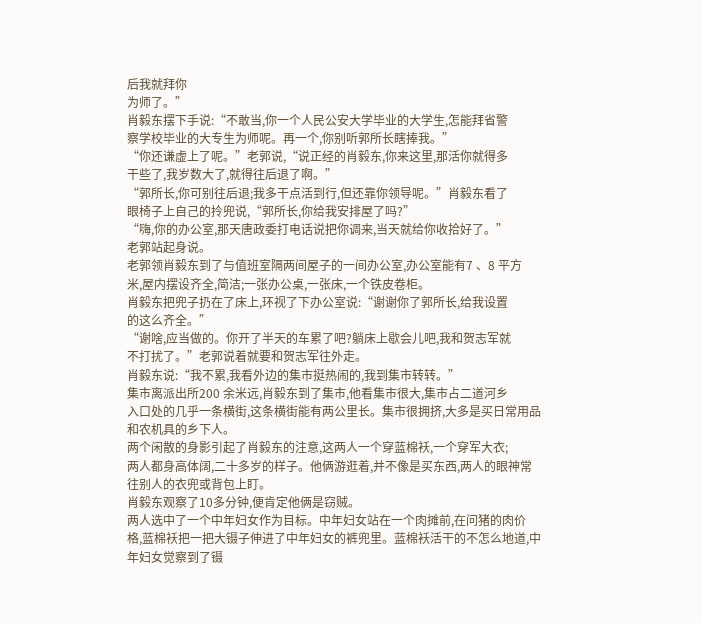后我就拜你
为师了。”
肖毅东摆下手说:“不敢当,你一个人民公安大学毕业的大学生,怎能拜省警
察学校毕业的大专生为师呢。再一个,你别听郭所长瞎捧我。”
“你还谦虚上了呢。”老郭说,“说正经的肖毅东,你来这里,那活你就得多
干些了,我岁数大了,就得往后退了啊。”
“郭所长,你可别往后退;我多干点活到行,但还靠你领导呢。”肖毅东看了
眼椅子上自己的拎兜说,“郭所长,你给我安排屋了吗?”
“嗨,你的办公室,那天唐政委打电话说把你调来,当天就给你收拾好了。”
老郭站起身说。
老郭领肖毅东到了与值班室隔两间屋子的一间办公室,办公室能有7 、8 平方
米,屋内摆设齐全,简洁;一张办公桌,一张床,一个铁皮卷柜。
肖毅东把兜子扔在了床上,环视了下办公室说:“谢谢你了郭所长,给我设置
的这么齐全。”
“谢啥,应当做的。你开了半天的车累了吧?躺床上歇会儿吧,我和贺志军就
不打扰了。”老郭说着就要和贺志军往外走。
肖毅东说:“我不累,我看外边的集市挺热闹的,我到集市转转。”
集市离派出所200 余米远,肖毅东到了集市,他看集市很大,集市占二道河乡
入口处的几乎一条横街,这条横街能有两公里长。集市很拥挤,大多是买日常用品
和农机具的乡下人。
两个闲散的身影引起了肖毅东的注意,这两人一个穿蓝棉袄,一个穿军大衣;
两人都身高体阔,二十多岁的样子。他俩游逛着,并不像是买东西,两人的眼神常
往别人的衣兜或背包上盯。
肖毅东观察了10多分钟,便肯定他俩是窃贼。
两人选中了一个中年妇女作为目标。中年妇女站在一个肉摊前,在问猪的肉价
格,蓝棉袄把一把大镊子伸进了中年妇女的裤兜里。蓝棉袄活干的不怎么地道,中
年妇女觉察到了镊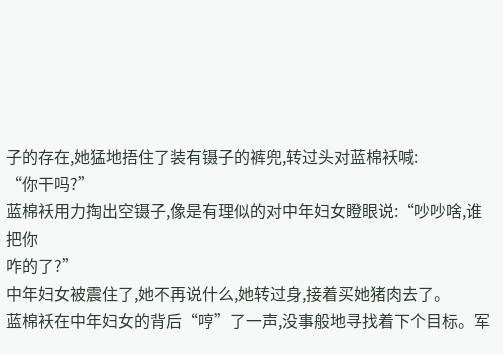子的存在,她猛地捂住了装有镊子的裤兜,转过头对蓝棉袄喊:
“你干吗?”
蓝棉袄用力掏出空镊子,像是有理似的对中年妇女瞪眼说:“吵吵啥,谁把你
咋的了?”
中年妇女被震住了,她不再说什么,她转过身,接着买她猪肉去了。
蓝棉袄在中年妇女的背后“哼”了一声,没事般地寻找着下个目标。军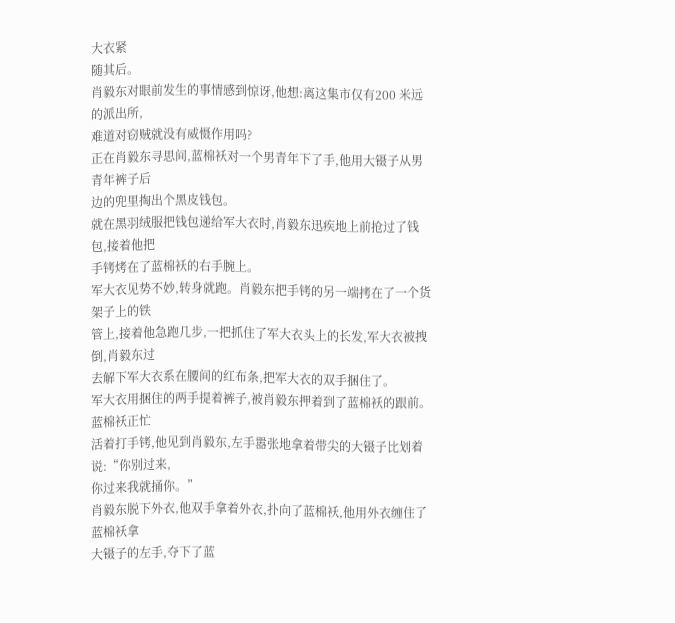大衣紧
随其后。
肖毅东对眼前发生的事情感到惊讶,他想:离这集市仅有200 米远的派出所,
难道对窃贼就没有威慑作用吗?
正在肖毅东寻思间,蓝棉袄对一个男青年下了手,他用大镊子从男青年裤子后
边的兜里掏出个黑皮钱包。
就在黑羽绒服把钱包递给军大衣时,肖毅东迅疾地上前抢过了钱包,接着他把
手铐烤在了蓝棉袄的右手腕上。
军大衣见势不妙,转身就跑。肖毅东把手铐的另一端拷在了一个货架子上的铁
管上,接着他急跑几步,一把抓住了军大衣头上的长发,军大衣被拽倒,肖毅东过
去解下军大衣系在腰间的红布条,把军大衣的双手捆住了。
军大衣用捆住的两手提着裤子,被肖毅东押着到了蓝棉袄的跟前。蓝棉袄正忙
活着打手铐,他见到肖毅东,左手嚣张地拿着带尖的大镊子比划着说:“你别过来,
你过来我就捅你。”
肖毅东脱下外衣,他双手拿着外衣,扑向了蓝棉袄,他用外衣缠住了蓝棉袄拿
大镊子的左手,夺下了蓝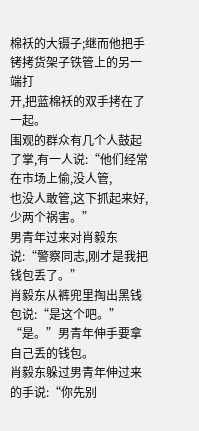棉袄的大镊子;继而他把手铐拷货架子铁管上的另一端打
开,把蓝棉袄的双手拷在了一起。
围观的群众有几个人鼓起了掌,有一人说:“他们经常在市场上偷,没人管,
也没人敢管,这下抓起来好,少两个祸害。”
男青年过来对肖毅东说:“警察同志,刚才是我把钱包丢了。”
肖毅东从裤兜里掏出黑钱包说:“是这个吧。”
“是。”男青年伸手要拿自己丢的钱包。
肖毅东躲过男青年伸过来的手说:“你先别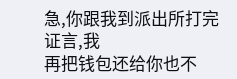急,你跟我到派出所打完证言,我
再把钱包还给你也不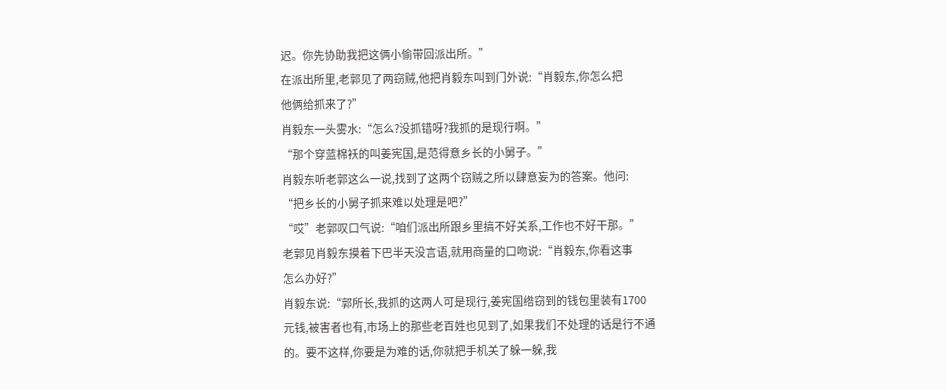迟。你先协助我把这俩小偷带回派出所。”
在派出所里,老郭见了两窃贼,他把肖毅东叫到门外说:“肖毅东,你怎么把
他俩给抓来了?”
肖毅东一头雾水:“怎么?没抓错呀?我抓的是现行啊。”
“那个穿蓝棉袄的叫姜宪国,是范得意乡长的小舅子。”
肖毅东听老郭这么一说,找到了这两个窃贼之所以肆意妄为的答案。他问:
“把乡长的小舅子抓来难以处理是吧?”
“哎”老郭叹口气说:“咱们派出所跟乡里搞不好关系,工作也不好干那。”
老郭见肖毅东摸着下巴半天没言语,就用商量的口吻说:“肖毅东,你看这事
怎么办好?”
肖毅东说:“郭所长,我抓的这两人可是现行,姜宪国绺窃到的钱包里装有1700
元钱,被害者也有,市场上的那些老百姓也见到了,如果我们不处理的话是行不通
的。要不这样,你要是为难的话,你就把手机关了躲一躲,我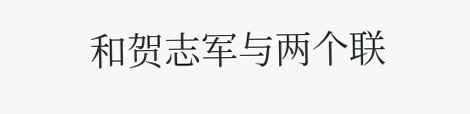和贺志军与两个联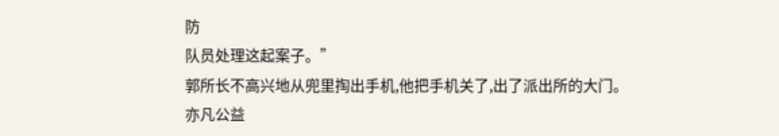防
队员处理这起案子。”
郭所长不高兴地从兜里掏出手机,他把手机关了,出了派出所的大门。
亦凡公益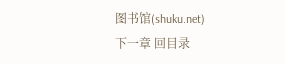图书馆(shuku.net)
下一章 回目录